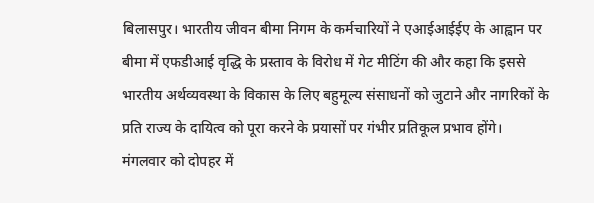बिलासपुर। भारतीय जीवन बीमा निगम के कर्मचारियों ने एआईआईईए के आह्वान पर बीमा में एफडीआई वृद्धि के प्रस्ताव के विरोध में गेट मीटिंग की और कहा कि इससे भारतीय अर्थव्यवस्था के विकास के लिए बहुमूल्य संसाधनों को जुटाने और नागरिकों के प्रति राज्य के दायित्व को पूरा करने के प्रयासों पर गंभीर प्रतिकूल प्रभाव होंगे।
मंगलवार को दोपहर में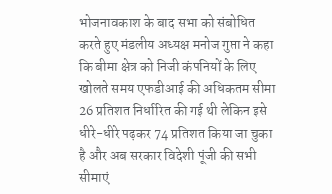भोजनावकाश के बाद सभा को संबोधित करते हुए मंडलीय अध्यक्ष मनोज गुप्ता ने कहा कि बीमा क्षेत्र को निजी कंपनियों के लिए खोलते समय एफडीआई की अधिकतम सीमा 26 प्रतिशत निर्धारित की गई थी लेकिन इसे धीरे-धीरे पढ़कर 74 प्रतिशत किया जा चुका है और अब सरकार विदेशी पूंजी की सभी सीमाएं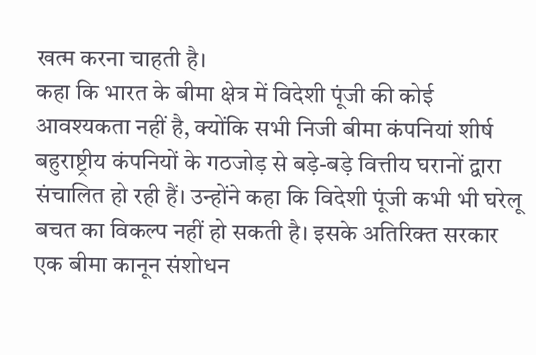खत्म करना चाहती है।
कहा कि भारत के बीमा क्षेत्र में विदेशी पूंजी की कोई आवश्यकता नहीं है, क्योंकि सभी निजी बीमा कंपनियां शीर्ष बहुराष्ट्रीय कंपनियों के गठजोड़ से बड़े-बड़े वित्तीय घरानों द्वारा संचालित हो रही हैं। उन्होंने कहा कि विदेशी पूंजी कभी भी घरेलू बचत का विकल्प नहीं हो सकती है। इसके अतिरिक्त सरकार एक बीमा कानून संशोधन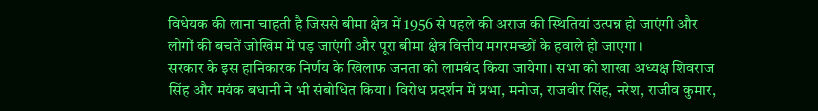विधेयक की लाना चाहती है जिससे बीमा क्षेत्र में 1956 से पहले की अराज की स्थितियां उत्पन्न हो जाएंगी और लोगों की बचतें जोखिम में पड़ जाएंगी और पूरा बीमा क्षेत्र वित्तीय मगरमच्छों के हवाले हो जाएगा ।
सरकार के इस हानिकारक निर्णय के खिलाफ जनता को लामबंद किया जायेगा। सभा को शाखा अध्यक्ष शिवराज सिंह और मयंक बधानी ने भी संबोधित किया। विरोध प्रदर्शन में प्रभा, मनोज, राजवीर सिंह, नरेश, राजीव कुमार,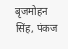बृजमोहन सिंह, पंकज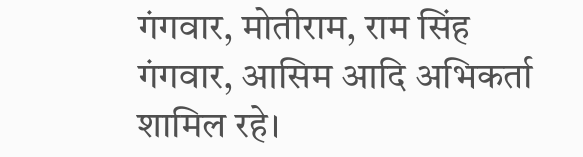गंगवार, मोतीराम, राम सिंह गंगवार, आसिम आदि अभिकर्ता शामिल रहे।